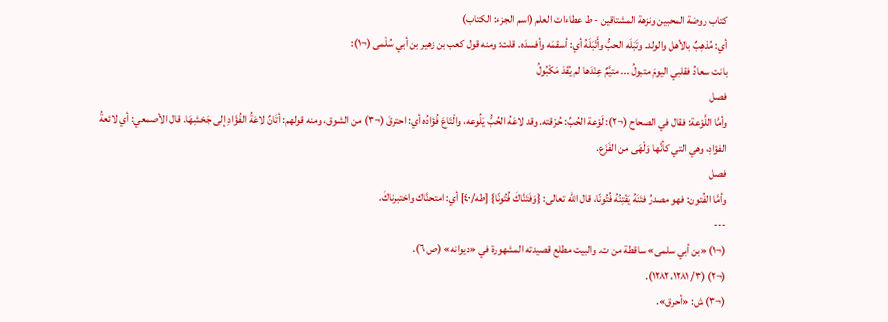كتاب روضة المحبين ونزهة المشتاقين - ط عطاءات العلم (اسم الجزء: الكتاب)
أي: مُذهِبٌ بالأهل والولد. وتَبَلَه الحبُّ وأَتْبَلَهُ أي: أسقمَه وأفسدَه. قلت: ومنه قول كعب بن زهير بن أبي سُلْمى (¬١):
بانت سعادُ فقلبي اليومَ متبولُ ... متيَّمٌ عِنْدَها لم يُفْدَ مَكْبُولُ
فصل
وأمَّا اللَّوْعة: فقال في الصحاح (¬٢): لَوْعة الحُبِّ: حُرْقته. وقد لاعَهُ الحُبُّ يَلُوعه، والْتَاعَ فُؤادُه أي: احترقَ (¬٣) من الشوق، ومنه قولهم: أتَانٌ لاعَةُ الفُؤَادِ إلى جَحْشِهَا. قال الأصمعي: أي لائعةُ الفؤادِ، وهي التي كأنَّها وَلْهَى من الفَزَع.
فصل
وأمَّا الفُتون: فهو مصدرُ فتَنَهُ يَفْتِنُهُ فُتُونًا، قال الله تعالى: {وَفَتَنَّاكَ فُتُونًا} [طه/٤٠] أي: امتحنَّاك واختبرناكَ.
---
(¬١) «بن أبي سلمى» ساقطة من ت. والبيت مطلع قصيدته المشهورة في «ديوانه» (ص ٦).
(¬٢) (٣/ ١٢٨١، ١٢٨٢).
(¬٣) ش: «أحرق».